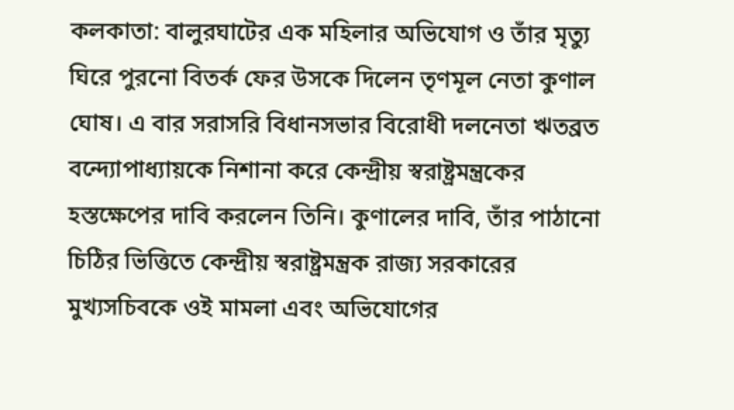কলকাতা: বালুরঘাটের এক মহিলার অভিযোগ ও তাঁর মৃত্যু ঘিরে পুরনো বিতর্ক ফের উসকে দিলেন তৃণমূল নেতা কুণাল ঘোষ। এ বার সরাসরি বিধানসভার বিরোধী দলনেতা ঋতব্রত বন্দ্যোপাধ্যায়কে নিশানা করে কেন্দ্রীয় স্বরাষ্ট্রমন্ত্রকের হস্তক্ষেপের দাবি করলেন তিনি। কুণালের দাবি, তাঁর পাঠানো চিঠির ভিত্তিতে কেন্দ্রীয় স্বরাষ্ট্রমন্ত্রক রাজ্য সরকারের মুখ্যসচিবকে ওই মামলা এবং অভিযোগের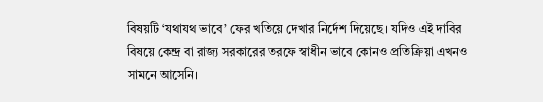বিষয়টি ‘যথাযথ ভাবে’ ফের খতিয়ে দেখার নির্দেশ দিয়েছে। যদিও এই দাবির বিষয়ে কেন্দ্র বা রাজ্য সরকারের তরফে স্বাধীন ভাবে কোনও প্রতিক্রিয়া এখনও সামনে আসেনি।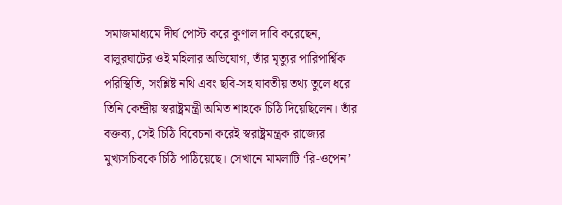সমাজমাধ্যমে দীর্ঘ পোস্ট করে কুণাল দাবি করেছেন, বালুরঘাটের ওই মহিলার অভিযোগ, তাঁর মৃত্যুর পারিপার্শ্বিক পরিস্থিতি, সংশ্লিষ্ট নথি এবং ছবি-সহ যাবতীয় তথ্য তুলে ধরে তিনি কেন্দ্রীয় স্বরাষ্ট্রমন্ত্রী অমিত শাহকে চিঠি দিয়েছিলেন। তাঁর বক্তব্য, সেই চিঠি বিবেচনা করেই স্বরাষ্ট্রমন্ত্রক রাজ্যের মুখ্যসচিবকে চিঠি পাঠিয়েছে। সেখানে মামলাটি ‘রি-ওপেন’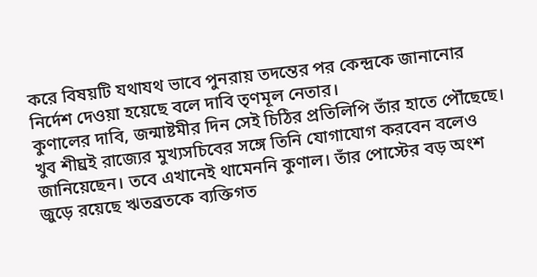করে বিষয়টি যথাযথ ভাবে পুনরায় তদন্তের পর কেন্দ্রকে জানানোর নির্দেশ দেওয়া হয়েছে বলে দাবি তৃণমূল নেতার।
কুণালের দাবি, জন্মাষ্টমীর দিন সেই চিঠির প্রতিলিপি তাঁর হাতে পৌঁছেছে। খুব শীঘ্রই রাজ্যের মুখ্যসচিবের সঙ্গে তিনি যোগাযোগ করবেন বলেও জানিয়েছেন। তবে এখানেই থামেননি কুণাল। তাঁর পোস্টের বড় অংশ জুড়ে রয়েছে ঋতব্রতকে ব্যক্তিগত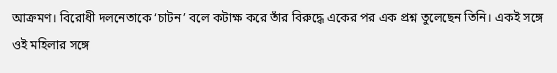আক্রমণ। বিরোধী দলনেতাকে ‘চাটন’ বলে কটাক্ষ করে তাঁর বিরুদ্ধে একের পর এক প্রশ্ন তুলেছেন তিনি। একই সঙ্গে ওই মহিলার সঙ্গে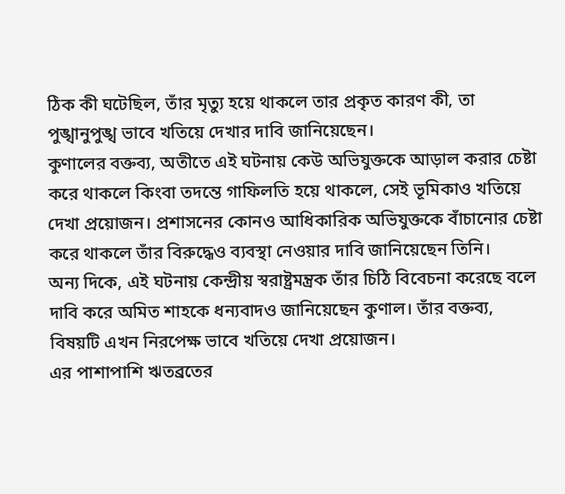ঠিক কী ঘটেছিল, তাঁর মৃত্যু হয়ে থাকলে তার প্রকৃত কারণ কী, তা পুঙ্খানুপুঙ্খ ভাবে খতিয়ে দেখার দাবি জানিয়েছেন।
কুণালের বক্তব্য, অতীতে এই ঘটনায় কেউ অভিযুক্তকে আড়াল করার চেষ্টা করে থাকলে কিংবা তদন্তে গাফিলতি হয়ে থাকলে, সেই ভূমিকাও খতিয়ে দেখা প্রয়োজন। প্রশাসনের কোনও আধিকারিক অভিযুক্তকে বাঁচানোর চেষ্টা করে থাকলে তাঁর বিরুদ্ধেও ব্যবস্থা নেওয়ার দাবি জানিয়েছেন তিনি।
অন্য দিকে, এই ঘটনায় কেন্দ্রীয় স্বরাষ্ট্রমন্ত্রক তাঁর চিঠি বিবেচনা করেছে বলে দাবি করে অমিত শাহকে ধন্যবাদও জানিয়েছেন কুণাল। তাঁর বক্তব্য, বিষয়টি এখন নিরপেক্ষ ভাবে খতিয়ে দেখা প্রয়োজন।
এর পাশাপাশি ঋতব্রতের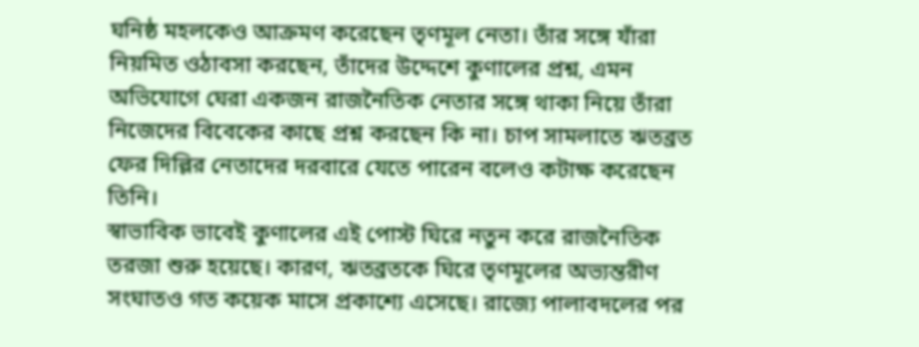ঘনিষ্ঠ মহলকেও আক্রমণ করেছেন তৃণমূল নেতা। তাঁর সঙ্গে যাঁরা নিয়মিত ওঠাবসা করছেন, তাঁদের উদ্দেশে কুণালের প্রশ্ন, এমন অভিযোগে ঘেরা একজন রাজনৈতিক নেতার সঙ্গে থাকা নিয়ে তাঁরা নিজেদের বিবেকের কাছে প্রশ্ন করছেন কি না। চাপ সামলাতে ঋতব্রত ফের দিল্লির নেতাদের দরবারে যেতে পারেন বলেও কটাক্ষ করেছেন তিনি।
স্বাভাবিক ভাবেই কুণালের এই পোস্ট ঘিরে নতুন করে রাজনৈতিক তরজা শুরু হয়েছে। কারণ, ঋতব্রতকে ঘিরে তৃণমূলের অভ্যন্তরীণ সংঘাতও গত কয়েক মাসে প্রকাশ্যে এসেছে। রাজ্যে পালাবদলের পর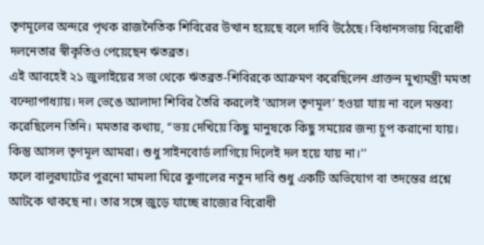তৃণমূলের অন্দরে পৃথক রাজনৈতিক শিবিরের উত্থান হয়েছে বলে দাবি উঠেছে। বিধানসভায় বিরোধী দলনেতার স্বীকৃতিও পেয়েছেন ঋতব্রত।
এই আবহেই ২১ জুলাইয়ের সভা থেকে ঋতব্রত-শিবিরকে আক্রমণ করেছিলেন প্রাক্তন মুখ্যমন্ত্রী মমতা বন্দ্যোপাধ্যায়। দল ভেঙে আলাদা শিবির তৈরি করলেই ‘আসল তৃণমূল’ হওয়া যায় না বলে মন্তব্য করেছিলেন তিনি। মমতার কথায়, ‘‘ভয় দেখিয়ে কিছু মানুষকে কিছু সময়ের জন্য চুপ করানো যায়। কিন্তু আসল তৃণমূল আমরা। শুধু সাইনবোর্ড লাগিয়ে দিলেই দল হয়ে যায় না।’’
ফলে বালুরঘাটের পুরনো মামলা ঘিরে কুণালের নতুন দাবি শুধু একটি অভিযোগ বা তদন্তের প্রশ্নে আটকে থাকছে না। তার সঙ্গে জুড়ে যাচ্ছে রাজ্যের বিরোধী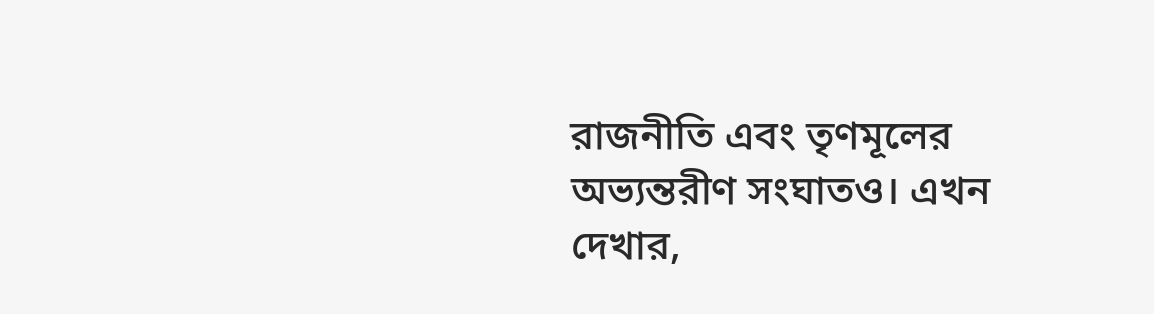রাজনীতি এবং তৃণমূলের অভ্যন্তরীণ সংঘাতও। এখন দেখার,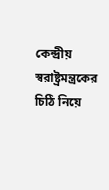কেন্দ্রীয় স্বরাষ্ট্রমন্ত্রকের চিঠি নিয়ে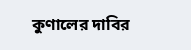কুণালের দাবির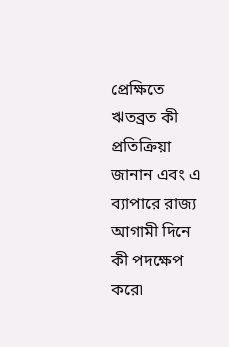প্রেক্ষিতে ঋতব্রত কী প্রতিক্রিয়া জানান এবং এ ব্যাপারে রাজ্য আগামী দিনে কী পদক্ষেপ করে৷